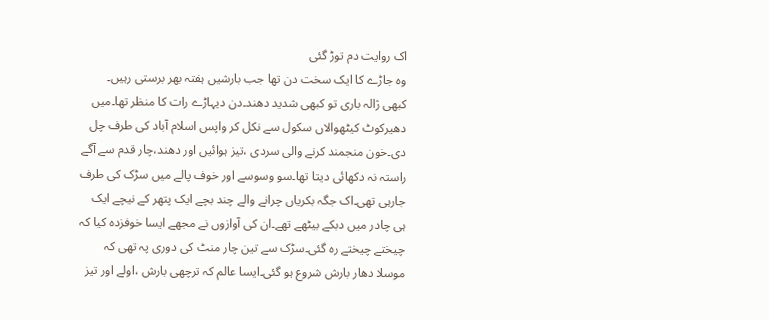اک روایت دم توڑ گئی
وہ جاڑے کا ایک سخت دن تھا جب بارشیں ہفتہ بھر برستی رہیں۔
کبھی ژالہ باری تو کبھی شدید دھند۔دن دیہاڑے رات کا منظر تھا۔میں دھیرکوٹ کیٹھوالاں سکول سے نکل کر واپس اسلام آباد کی طرف چل دی۔خون منجمند کرنے والی سردی ،تیز ہوائیں اور دھند،چار قدم سے آگے راستہ نہ دکھائی دیتا تھا۔سو وسوسے اور خوف پالے میں سڑک کی طرف جارہی تھی۔اک جگہ بکریاں چرانے والے چند بچے ایک پتھر کے نیچے ایک ہی چادر میں دبکے بیٹھے تھے۔ان کی آوازوں نے مجھے ایسا خوفزدہ کیا کہ چیختے چیختے رہ گئی۔سڑک سے تین چار منٹ کی دوری پہ تھی کہ موسلا دھار بارش شروع ہو گئی۔ایسا عالم کہ ترچھی بارش ،اولے اور تیز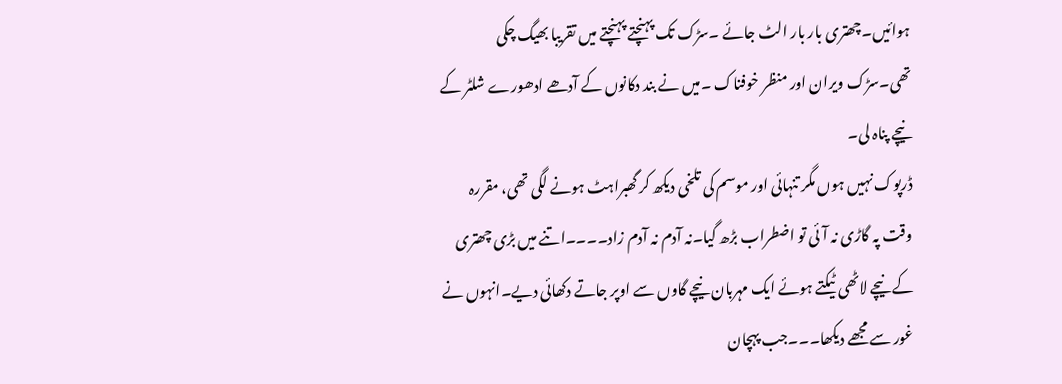ہوائیں۔چھتری بار بار الٹ جائے ۔سڑک تک پہنچتے پہنچتے میں تقریبا بھیگ چکی تھی۔سڑک ویران اور منظر خوفناک ۔میں نے بند دکانوں کے آدھے ادھورے شلٹر کے نیچے پناہ لی۔
ڈرپوک نہیں ہوں مگر تنہائی اور موسم کی تلخی دیکھ کر گھبراہٹ ہونے لگی تھی، مقررہ وقت پہ گاڑی نہ آئی تو اضطراب بڑھ گیا۔نہ آدم نہ آدم زاد۔۔۔۔اتنے میں بڑی چھتری کے نیچے لاٹھی ٹیکتے ہوئے ایک مہربان نیچے گاوں سے اوپر جاتے دکھائی دیے۔انہوں نے غور سے مجھے دیکھا۔۔۔جب پہچان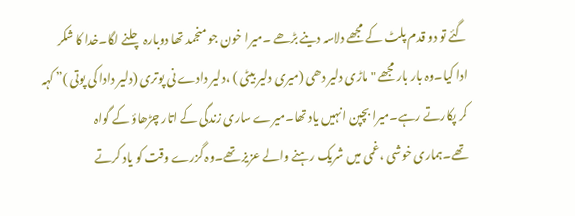گئے تو دو قدم پلٹ کے مجھے دلاسہ دینے بڑھے ۔میرا خون جو منجمد تھا دوبارہ چلنے لگا۔خدا کا شکر ادا کیا۔وہ بار بار مجھے "ماڑی دلیر دھی (میری دلیر بیٹی ) ،دلیر دادے نی پوتری (دلیر دادا کی پوتی )” کہہ کر پکارتے رہے۔میرا بچپن انہیں یاد تھا۔میرے ساری زندگی کے اتار چڑھاؤ کے گواہ تھے۔ہماری خوشی ،غمی میں شریک رہنے والے عزیز تھے۔وہ گزرے وقت کو یاد کرتے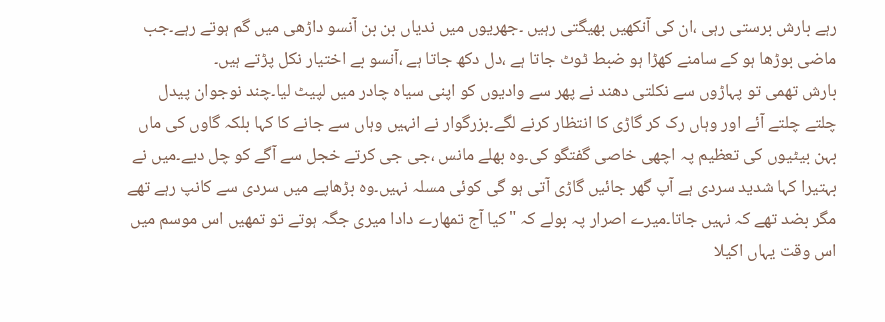رہے بارش برستی رہی ،ان کی آنکھیں بھیگتی رہیں ۔جھریوں میں ندیاں بن بن آنسو داڑھی میں گم ہوتے رہے۔جب ماضی بوڑھا ہو کے سامنے کھڑا ہو ضبط ٹوٹ جاتا ہے ،دل دکھ جاتا ہے ،آنسو بے اختیار نکل پڑتے ہیں۔
بارش تھمی تو پہاڑوں سے نکلتی دھند نے پھر سے وادیوں کو اپنی سیاہ چادر میں لپیٹ لیا۔چند نوجوان پیدل چلتے چلتے آئے اور وہاں رک کر گاڑی کا انتظار کرنے لگے۔بزرگوار نے انہیں وہاں سے جانے کا کہا بلکہ گاوں کی ماں بہن بیٹیوں کی تعظیم پہ اچھی خاصی گفتگو کی۔وہ بھلے مانس ،جی جی کرتے خجل سے آگے کو چل دیے۔میں نے بہتیرا کہا شدید سردی ہے آپ گھر جائیں گاڑی آتی ہو گی کوئی مسلہ نہیں۔وہ بڑھاپے میں سردی سے کانپ رہے تھے مگر بضد تھے کہ نہیں جاتا۔میرے اصرار پہ بولے کہ "کیا آج تمھارے دادا میری جگہ ہوتے تو تمھیں اس موسم میں اس وقت یہاں اکیلا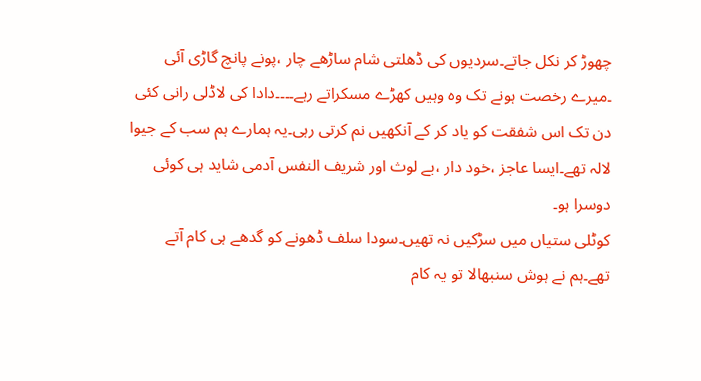چھوڑ کر نکل جاتے۔سردیوں کی ڈھلتی شام ساڑھے چار ،پونے پانچ گاڑی آئی ۔میرے رخصت ہونے تک وہ وہیں کھڑے مسکراتے رہے۔۔۔۔دادا کی لاڈلی رانی کئی دن تک اس شفقت کو یاد کر کے آنکھیں نم کرتی رہی۔یہ ہمارے ہم سب کے جیوا لالہ تھے۔ایسا عاجز ،خود دار ،بے لوث اور شریف النفس آدمی شاید ہی کوئی دوسرا ہو۔
کوٹلی ستیاں میں سڑکیں نہ تھیں۔سودا سلف ڈھونے کو گدھے ہی کام آتے تھے۔ہم نے ہوش سنبھالا تو یہ کام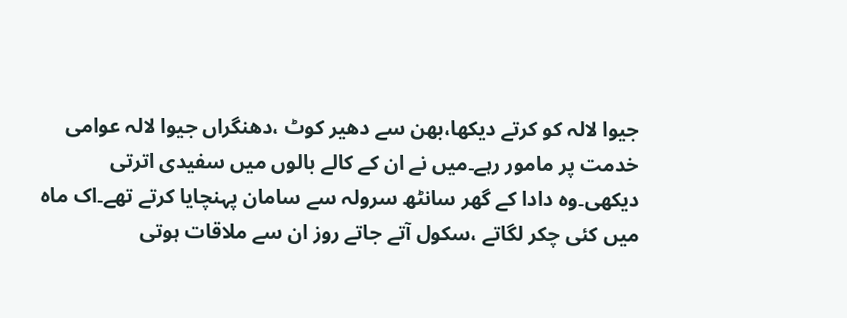جیوا لالہ کو کرتے دیکھا،بھن سے دھیر کوٹ ،دھنگراں جیوا لالہ عوامی خدمت پر مامور رہے۔میں نے ان کے کالے بالوں میں سفیدی اترتی دیکھی۔وہ دادا کے گھر سانٹھ سرولہ سے سامان پہنچایا کرتے تھے۔اک ماہ میں کئی چکر لگاتے ،سکول آتے جاتے روز ان سے ملاقات ہوتی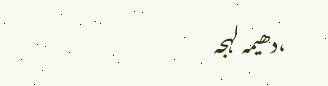،دھیمہ لہجہ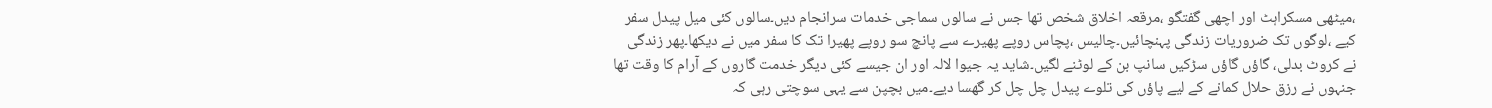،میٹھی مسکراہٹ اور اچھی گفتگو ،مرقعہ اخلاق شخص تھا جس نے سالوں سماجی خدمات سرانجام دیں۔سالوں کئی میل پیدل سفر کیے ،لوگوں تک ضروریات زندگی پہنچائیں۔چالیس ،پچاس روپے پھیرے سے پانچ سو روپے پھیرا تک کا سفر میں نے دیکھا۔پھر زندگی نے کروٹ بدلی، گاؤں گاؤں سڑکیں سانپ بن کے لوٹنے لگیں۔شاید یہ جیوا لالہ اور ان جیسے کئی دیگر خدمت گاروں کے آرام کا وقت تھا جنہوں نے رزق حلال کمانے کے لیے پاؤں کی تلوے پیدل چل چل کر گھسا دیے۔میں بچپن سے یہی سوچتی رہی کہ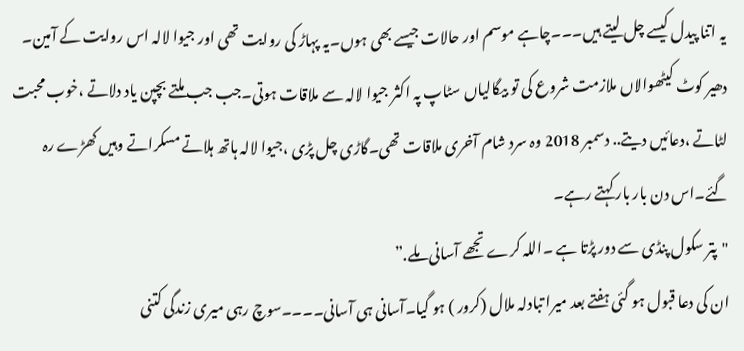یہ اتنا پیدل کیسے چل لیتے ہیں۔۔۔چاہے موسم اور حالات جیسے بھی ہوں۔یہ پہاڑ کی روایت تھی اور جیوا لالہ اس روایت کے آمین۔
دھیر کوٹ کیٹھوالاں ملازمت شروع کی تو بیگالیاں سٹاپ پہ اکثر جیوا لالہ سے ملاقات ہوتی۔جب جب ملتے بچپن یاد دلاتے ،خوب محبت لٹاتے ،دعائیں دیتے.. دسمبر 2018 وہ سرد شام آخری ملاقات تھی۔گاڑی چل پڑی ،جیوا لالہ ہاتھ ہلاتے مسکراتے وہیں کھڑے رہ گئے۔اس دن بار بار کہتے رہے۔
"پتر سکول پنڈی سے دور پڑتا ہے ۔اللہ کرے تجھے آسانی ملے.”
ان کی دعا قبول ہو گئی ہفتے بعد میرا تبادلہ ملال (کرور ) ہو گیا۔آسانی ہی آسانی۔۔۔۔سوچ رہی میری زندگی کتنی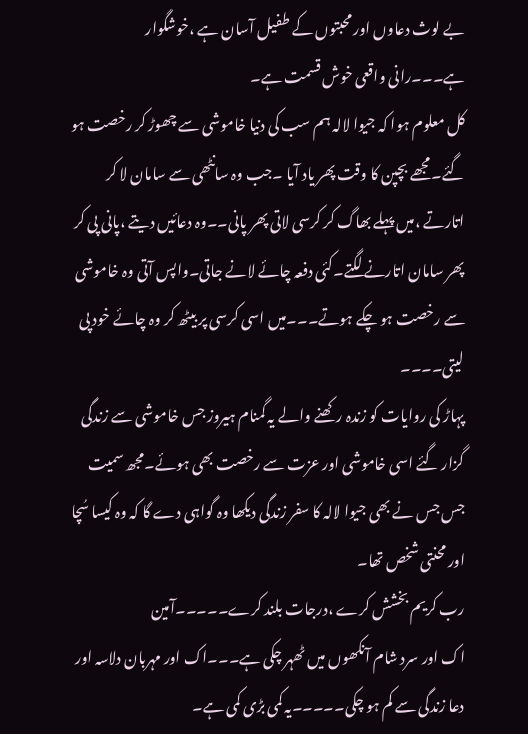بے لوث دعاوں اور محبتوں کے طفیل آسان ہے ،خوشگوار ہے۔۔۔رانی واقعی خوش قسمت ہے۔
کل معلوم ہوا کہ جیوا لالہ ہم سب کی دنیا خاموشی سے چھوڑ کر رخصت ہو گئے۔مجھے بچپن کا وقت پھر یاد آیا ۔جب وہ سانٹھی سے سامان لا کر اتارتے ،میں پہلے بھاگ کر کرسی لاتی پھر پانی۔۔وہ دعائیں دیتے ،پانی پی کر پھر سامان اتارنے لگتے۔کئی دفعہ چائے لانے جاتی۔واپس آتی وہ خاموشی سے رخصت ہو چکے ہوتے۔۔۔میں اسی کرسی پر بیٹھ کر وہ چائے خود پی لیتی۔۔۔۔
پہاڑ کی روایات کو زندہ رکھنے والے یہ گمنام ہیروز جس خاموشی سے زندگی گزار گئے اسی خاموشی اور عزت سے رخصت بھی ہوئے۔مجھ سمیت جس جس نے بھی جیوا لالہ کا سفر زندگی دیکھا وہ گواہی دے گا کہ وہ کیسا سُچا اور محنتی شخص تھا۔
رب کریم بخشش کرے ،درجات بلند کرے۔۔۔۔۔آمین
اک اور سرد شام آنکھوں میں ٹھہر چکی ہے۔۔۔اک اور مہربان دلاسہ اور دعا زندگی سے کم ہو چکی۔۔۔۔۔یہ کمی بڑی کمی ہے۔